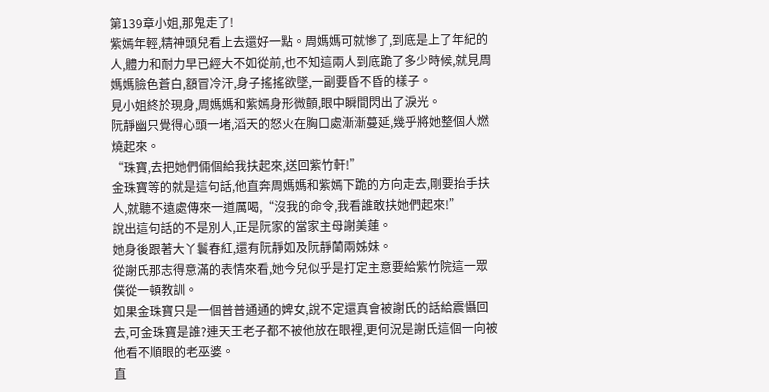第139章小姐,那鬼走了!
紫嫣年輕,精神頭兒看上去還好一點。周媽媽可就慘了,到底是上了年紀的人,體力和耐力早已經大不如從前,也不知這兩人到底跪了多少時候,就見周媽媽臉色蒼白,額冒冷汗,身子搖搖欲墜,一副要昏不昏的樣子。
見小姐終於現身,周媽媽和紫嫣身形微顫,眼中瞬間閃出了淚光。
阮靜幽只覺得心頭一堵,滔天的怒火在胸口處漸漸蔓延,幾乎將她整個人燃燒起來。
“珠寶,去把她們倆個給我扶起來,送回紫竹軒!”
金珠寶等的就是這句話,他直奔周媽媽和紫嫣下跪的方向走去,剛要抬手扶人,就聽不遠處傳來一道厲喝,“沒我的命令,我看誰敢扶她們起來!”
說出這句話的不是別人,正是阮家的當家主母謝美蓮。
她身後跟著大丫鬟春紅,還有阮靜如及阮靜蘭兩姊妹。
從謝氏那志得意滿的表情來看,她今兒似乎是打定主意要給紫竹院這一眾僕從一頓教訓。
如果金珠寶只是一個普普通通的婢女,說不定還真會被謝氏的話給震懾回去,可金珠寶是誰?連天王老子都不被他放在眼裡,更何況是謝氏這個一向被他看不順眼的老巫婆。
直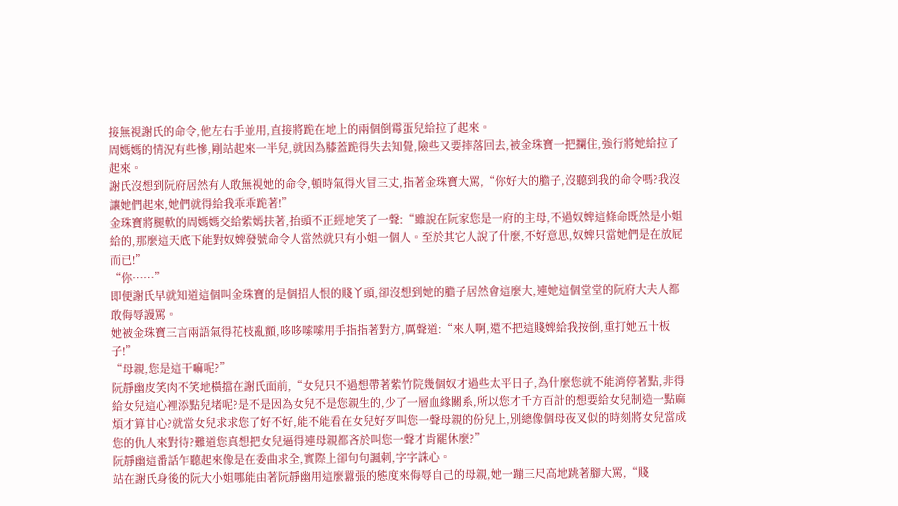接無視謝氏的命令,他左右手並用,直接將跪在地上的兩個倒霉蛋兒給拉了起來。
周媽媽的情況有些慘,剛站起來一半兒,就因為膝蓋跪得失去知覺,險些又要摔落回去,被金珠寶一把攔住,強行將她給拉了起來。
謝氏沒想到阮府居然有人敢無視她的命令,頓時氣得火冒三丈,指著金珠寶大罵,“你好大的膽子,沒聽到我的命令嗎?我沒讓她們起來,她們就得給我乖乖跪著!”
金珠寶將腿軟的周媽媽交給紫嫣扶著,抬頭不正經地笑了一聲:“雖說在阮家您是一府的主母,不過奴婢這條命既然是小姐給的,那麼這天底下能對奴婢發號命令人當然就只有小姐一個人。至於其它人說了什麼,不好意思,奴婢只當她們是在放屁而已!”
“你……”
即便謝氏早就知道這個叫金珠寶的是個招人恨的賤丫頭,卻沒想到她的膽子居然會這麼大,連她這個堂堂的阮府大夫人都敢侮辱謾罵。
她被金珠寶三言兩語氣得花枝亂顫,哆哆嗦嗦用手指指著對方,厲聲道:“來人啊,還不把這賤婢給我按倒,重打她五十板子!”
“母親,您是這干嘛呢?”
阮靜幽皮笑肉不笑地橫擋在謝氏面前,“女兒只不過想帶著紫竹院幾個奴才過些太平日子,為什麼您就不能消停著點,非得給女兒這心裡添點兒堵呢?是不是因為女兒不是您親生的,少了一層血緣關系,所以您才千方百計的想要給女兒制造一點麻煩才算甘心?就當女兒求求您了好不好,能不能看在女兒好歹叫您一聲母親的份兒上,別總像個母夜叉似的時刻將女兒當成您的仇人來對待?難道您真想把女兒逼得連母親都吝於叫您一聲才肯罷休麼?”
阮靜幽這番話乍聽起來像是在委曲求全,實際上卻句句諷刺,字字誅心。
站在謝氏身後的阮大小姐哪能由著阮靜幽用這麼囂張的態度來侮辱自己的母親,她一蹦三尺高地跳著腳大罵,“賤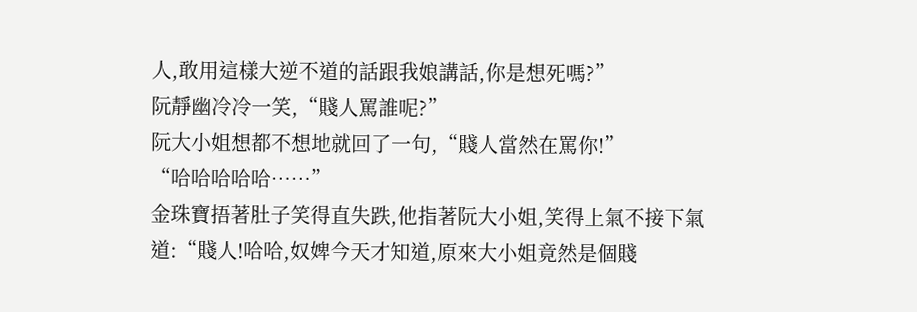人,敢用這樣大逆不道的話跟我娘講話,你是想死嗎?”
阮靜幽冷冷一笑,“賤人罵誰呢?”
阮大小姐想都不想地就回了一句,“賤人當然在罵你!”
“哈哈哈哈哈……”
金珠寶捂著肚子笑得直失跌,他指著阮大小姐,笑得上氣不接下氣道:“賤人!哈哈,奴婢今天才知道,原來大小姐竟然是個賤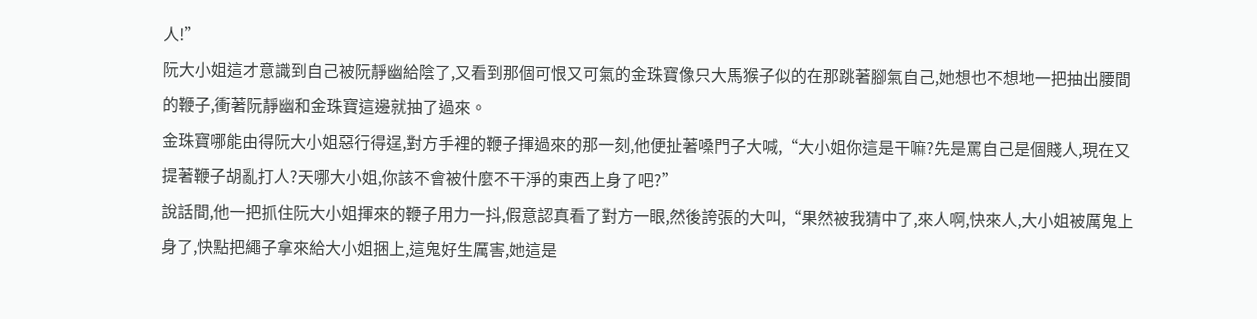人!”
阮大小姐這才意識到自己被阮靜幽給陰了,又看到那個可恨又可氣的金珠寶像只大馬猴子似的在那跳著腳氣自己,她想也不想地一把抽出腰間的鞭子,衝著阮靜幽和金珠寶這邊就抽了過來。
金珠寶哪能由得阮大小姐惡行得逞,對方手裡的鞭子揮過來的那一刻,他便扯著嗓門子大喊,“大小姐你這是干嘛?先是罵自己是個賤人,現在又提著鞭子胡亂打人?天哪大小姐,你該不會被什麼不干淨的東西上身了吧?”
說話間,他一把抓住阮大小姐揮來的鞭子用力一抖,假意認真看了對方一眼,然後誇張的大叫,“果然被我猜中了,來人啊,快來人,大小姐被厲鬼上身了,快點把繩子拿來給大小姐捆上,這鬼好生厲害,她這是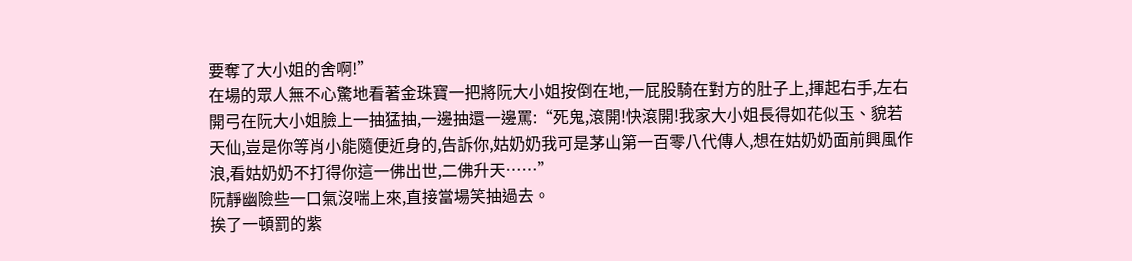要奪了大小姐的舍啊!”
在場的眾人無不心驚地看著金珠寶一把將阮大小姐按倒在地,一屁股騎在對方的肚子上,揮起右手,左右開弓在阮大小姐臉上一抽猛抽,一邊抽還一邊罵:“死鬼,滾開!快滾開!我家大小姐長得如花似玉、貌若天仙,豈是你等肖小能隨便近身的,告訴你,姑奶奶我可是茅山第一百零八代傳人,想在姑奶奶面前興風作浪,看姑奶奶不打得你這一佛出世,二佛升天……”
阮靜幽險些一口氣沒喘上來,直接當場笑抽過去。
挨了一頓罰的紫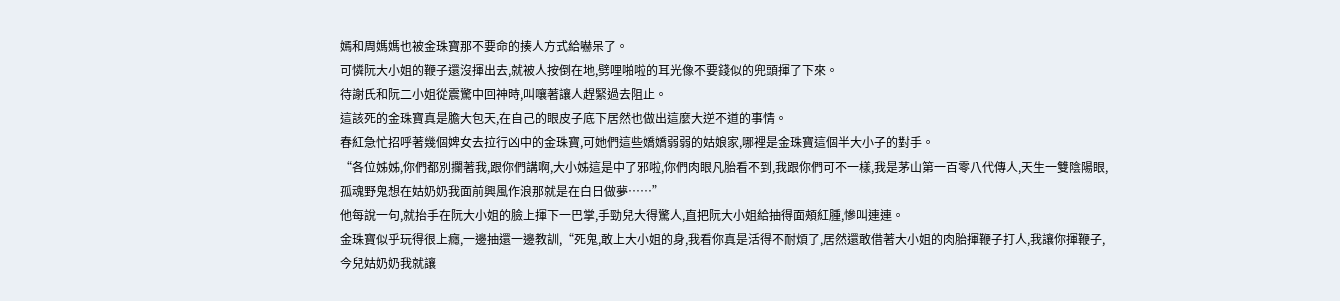嫣和周媽媽也被金珠寶那不要命的揍人方式給嚇呆了。
可憐阮大小姐的鞭子還沒揮出去,就被人按倒在地,劈哩啪啦的耳光像不要錢似的兜頭揮了下來。
待謝氏和阮二小姐從震驚中回神時,叫嚷著讓人趕緊過去阻止。
這該死的金珠寶真是膽大包天,在自己的眼皮子底下居然也做出這麼大逆不道的事情。
春紅急忙招呼著幾個婢女去拉行凶中的金珠寶,可她們這些嬌嬌弱弱的姑娘家,哪裡是金珠寶這個半大小子的對手。
“各位姊姊,你們都別攔著我,跟你們講啊,大小姊這是中了邪啦,你們肉眼凡胎看不到,我跟你們可不一樣,我是茅山第一百零八代傳人,天生一雙陰陽眼,孤魂野鬼想在姑奶奶我面前興風作浪那就是在白日做夢……”
他每說一句,就抬手在阮大小姐的臉上揮下一巴掌,手勁兒大得驚人,直把阮大小姐給抽得面頰紅腫,慘叫連連。
金珠寶似乎玩得很上癮,一邊抽還一邊教訓,“死鬼,敢上大小姐的身,我看你真是活得不耐煩了,居然還敢借著大小姐的肉胎揮鞭子打人,我讓你揮鞭子,今兒姑奶奶我就讓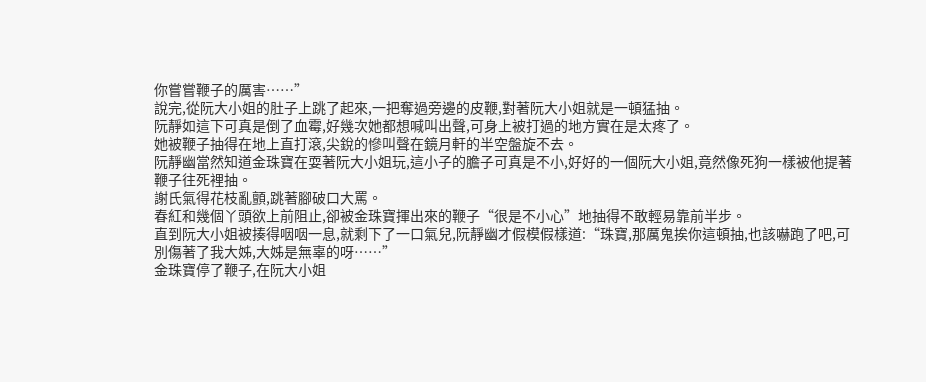你嘗嘗鞭子的厲害……”
說完,從阮大小姐的肚子上跳了起來,一把奪過旁邊的皮鞭,對著阮大小姐就是一頓猛抽。
阮靜如這下可真是倒了血霉,好幾次她都想喊叫出聲,可身上被打過的地方實在是太疼了。
她被鞭子抽得在地上直打滾,尖銳的慘叫聲在鏡月軒的半空盤旋不去。
阮靜幽當然知道金珠寶在耍著阮大小姐玩,這小子的膽子可真是不小,好好的一個阮大小姐,竟然像死狗一樣被他提著鞭子往死裡抽。
謝氏氣得花枝亂顫,跳著腳破口大罵。
春紅和幾個丫頭欲上前阻止,卻被金珠寶揮出來的鞭子“很是不小心”地抽得不敢輕易靠前半步。
直到阮大小姐被揍得咽咽一息,就剩下了一口氣兒,阮靜幽才假模假樣道:“珠寶,那厲鬼挨你這頓抽,也該嚇跑了吧,可別傷著了我大姊,大姊是無辜的呀……”
金珠寶停了鞭子,在阮大小姐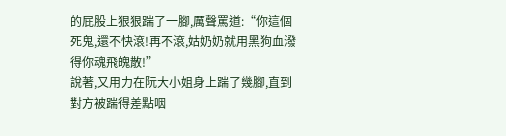的屁股上狠狠踹了一腳,厲聲罵道:“你這個死鬼,還不快滾!再不滾,姑奶奶就用黑狗血潑得你魂飛魄散!”
說著,又用力在阮大小姐身上踹了幾腳,直到對方被踹得差點咽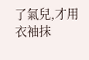了氣兒,才用衣袖抹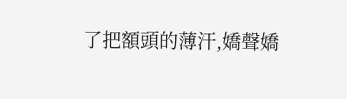了把額頭的薄汗,嬌聲嬌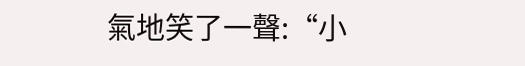氣地笑了一聲:“小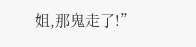姐,那鬼走了!”